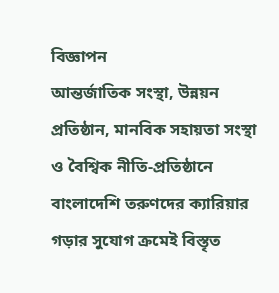বিজ্ঞাপন
আন্তর্জাতিক সংস্থা, উন্নয়ন প্রতিষ্ঠান, মানবিক সহায়তা সংস্থা ও বৈশ্বিক নীতি-প্রতিষ্ঠানে বাংলাদেশি তরুণদের ক্যারিয়ার গড়ার সুযোগ ক্রমেই বিস্তৃত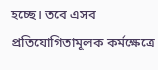হচ্ছে। তবে এসব প্রতিযোগিতামূলক কর্মক্ষেত্রে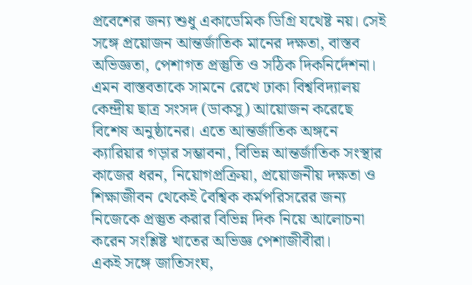প্রবেশের জন্য শুধু একাডেমিক ডিগ্রি যথেষ্ট নয়। সেই সঙ্গে প্রয়োজন আন্তর্জাতিক মানের দক্ষতা, বাস্তব অভিজ্ঞতা, পেশাগত প্রস্তুতি ও সঠিক দিকনির্দেশনা।
এমন বাস্তবতাকে সামনে রেখে ঢাকা বিশ্ববিদ্যালয় কেন্দ্রীয় ছাত্র সংসদ (ডাকসু) আয়োজন করেছে বিশেষ অনুষ্ঠানের। এতে আন্তর্জাতিক অঙ্গনে ক্যারিয়ার গড়ার সম্ভাবনা, বিভিন্ন আন্তর্জাতিক সংস্থার কাজের ধরন, নিয়োগপ্রক্রিয়া, প্রয়োজনীয় দক্ষতা ও শিক্ষাজীবন থেকেই বৈশ্বিক কর্মপরিসরের জন্য নিজেকে প্রস্তুত করার বিভিন্ন দিক নিয়ে আলোচনা করেন সংশ্লিষ্ট খাতের অভিজ্ঞ পেশাজীবীরা।
একই সঙ্গে জাতিসংঘ,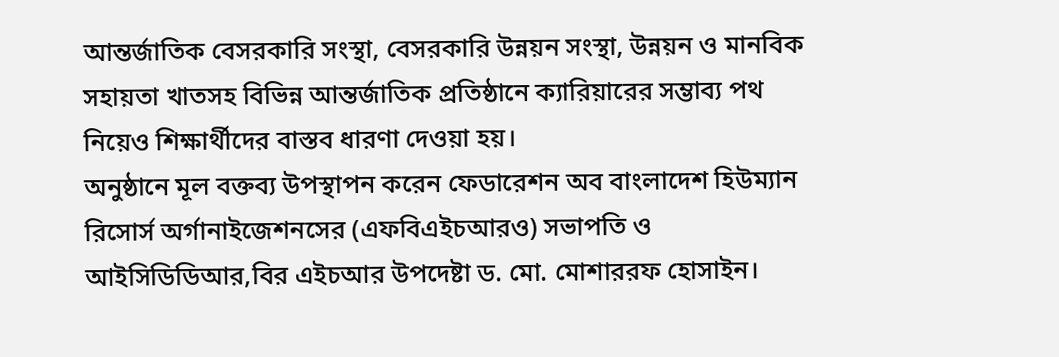আন্তর্জাতিক বেসরকারি সংস্থা, বেসরকারি উন্নয়ন সংস্থা, উন্নয়ন ও মানবিক সহায়তা খাতসহ বিভিন্ন আন্তর্জাতিক প্রতিষ্ঠানে ক্যারিয়ারের সম্ভাব্য পথ নিয়েও শিক্ষার্থীদের বাস্তব ধারণা দেওয়া হয়।
অনুষ্ঠানে মূল বক্তব্য উপস্থাপন করেন ফেডারেশন অব বাংলাদেশ হিউম্যান রিসোর্স অর্গানাইজেশনসের (এফবিএইচআরও) সভাপতি ও আইসিডিডিআর,বির এইচআর উপদেষ্টা ড. মো. মোশাররফ হোসাইন।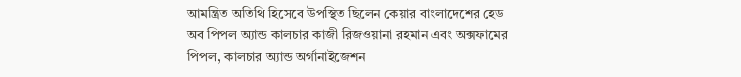আমন্ত্রিত অতিথি হিসেবে উপস্থিত ছিলেন কেয়ার বাংলাদেশের হেড অব পিপল অ্যান্ড কালচার কাজী রিজওয়ানা রহমান এবং অক্সফামের পিপল, কালচার অ্যান্ড অর্গানাইজেশন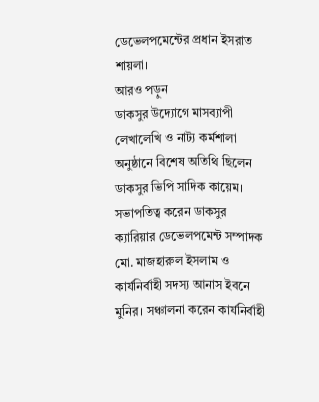ডেভেলপমেন্টের প্রধান ইসরাত শায়লা।
আরও পড়ুন
ডাকসুর উদ্যোগে মাসব্যাপী লেখালেখি ও নাট্য কর্মশালা
অনুষ্ঠানে বিশেষ অতিথি ছিলেন ডাকসুর ভিপি সাদিক কায়েম। সভাপতিত্ব করেন ডাকসুর ক্যারিয়ার ডেভেলপমেন্ট সম্পাদক মো. মাজহারুল ইসলাম ও কার্যনির্বাহী সদস্য আনাস ইবনে মুনির। সঞ্চালনা করেন কার্যনির্বাহী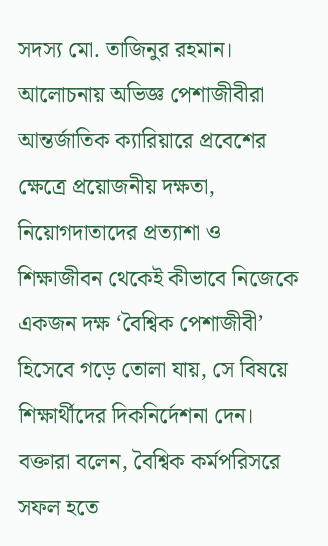সদস্য মো. তাজিনুর রহমান।
আলোচনায় অভিজ্ঞ পেশাজীবীরা আন্তর্জাতিক ক্যারিয়ারে প্রবেশের ক্ষেত্রে প্রয়োজনীয় দক্ষতা, নিয়োগদাতাদের প্রত্যাশা ও শিক্ষাজীবন থেকেই কীভাবে নিজেকে একজন দক্ষ ‘বৈশ্বিক পেশাজীবী’ হিসেবে গড়ে তোলা যায়, সে বিষয়ে শিক্ষার্থীদের দিকনির্দেশনা দেন।
বক্তারা বলেন, বৈশ্বিক কর্মপরিসরে সফল হতে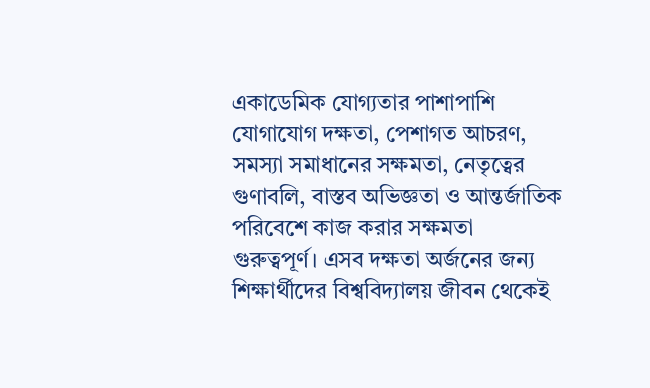একাডেমিক যোগ্যতার পাশাপাশি যোগাযোগ দক্ষতা, পেশাগত আচরণ, সমস্যা সমাধানের সক্ষমতা, নেতৃত্বের গুণাবলি, বাস্তব অভিজ্ঞতা ও আন্তর্জাতিক পরিবেশে কাজ করার সক্ষমতা গুরুত্বপূর্ণ। এসব দক্ষতা অর্জনের জন্য শিক্ষার্থীদের বিশ্ববিদ্যালয় জীবন থেকেই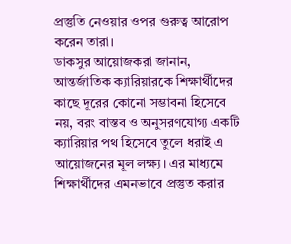প্রস্তুতি নেওয়ার ওপর গুরুত্ব আরোপ করেন তারা।
ডাকসুর আয়োজকরা জানান, আন্তর্জাতিক ক্যারিয়ারকে শিক্ষার্থীদের কাছে দূরের কোনো সম্ভাবনা হিসেবে নয়, বরং বাস্তব ও অনুসরণযোগ্য একটি ক্যারিয়ার পথ হিসেবে তুলে ধরাই এ আয়োজনের মূল লক্ষ্য। এর মাধ্যমে শিক্ষার্থীদের এমনভাবে প্রস্তুত করার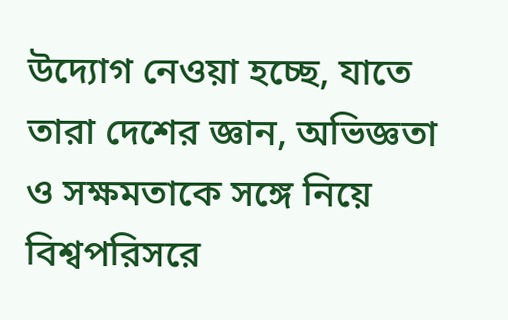উদ্যোগ নেওয়া হচ্ছে, যাতে তারা দেশের জ্ঞান, অভিজ্ঞতা ও সক্ষমতাকে সঙ্গে নিয়ে বিশ্বপরিসরে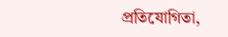প্রতিযোগিতা,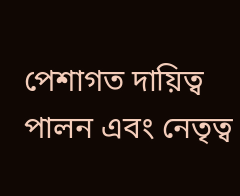পেশাগত দায়িত্ব পালন এবং নেতৃত্ব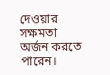দেওয়ার সক্ষমতা অর্জন করতে পারেন।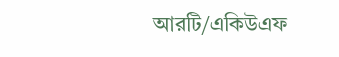আরটি/একিউএফ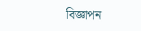বিজ্ঞাপন